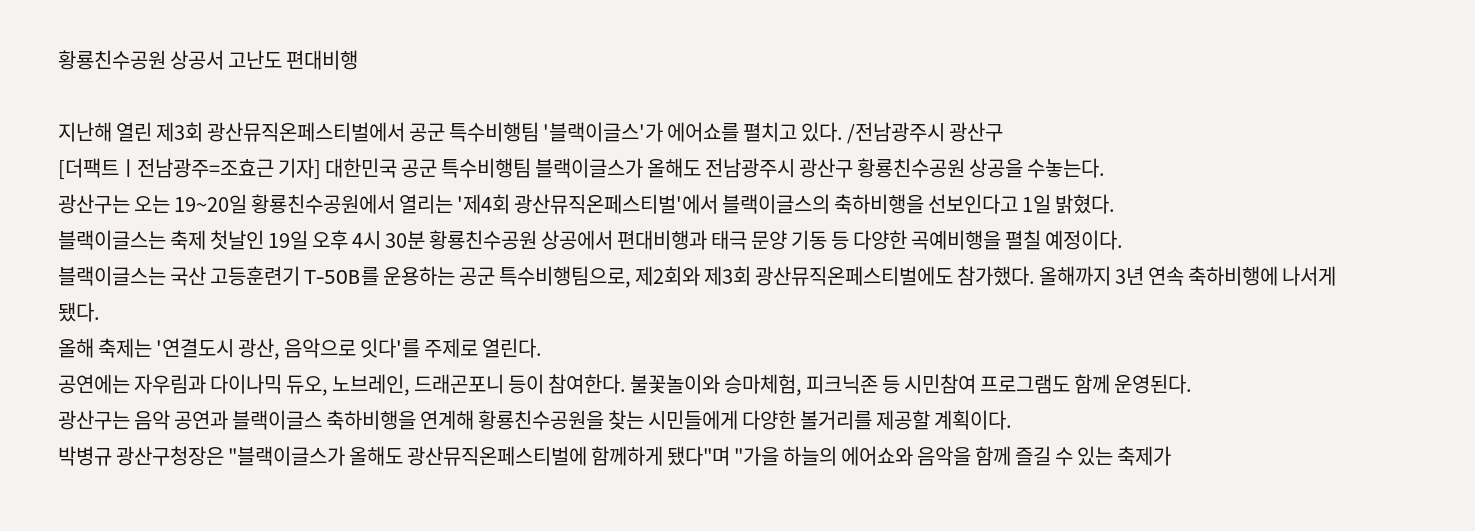황룡친수공원 상공서 고난도 편대비행

지난해 열린 제3회 광산뮤직온페스티벌에서 공군 특수비행팀 '블랙이글스'가 에어쇼를 펼치고 있다. /전남광주시 광산구
[더팩트ㅣ전남광주=조효근 기자] 대한민국 공군 특수비행팀 블랙이글스가 올해도 전남광주시 광산구 황룡친수공원 상공을 수놓는다.
광산구는 오는 19~20일 황룡친수공원에서 열리는 '제4회 광산뮤직온페스티벌'에서 블랙이글스의 축하비행을 선보인다고 1일 밝혔다.
블랙이글스는 축제 첫날인 19일 오후 4시 30분 황룡친수공원 상공에서 편대비행과 태극 문양 기동 등 다양한 곡예비행을 펼칠 예정이다.
블랙이글스는 국산 고등훈련기 T-50B를 운용하는 공군 특수비행팀으로, 제2회와 제3회 광산뮤직온페스티벌에도 참가했다. 올해까지 3년 연속 축하비행에 나서게 됐다.
올해 축제는 '연결도시 광산, 음악으로 잇다'를 주제로 열린다.
공연에는 자우림과 다이나믹 듀오, 노브레인, 드래곤포니 등이 참여한다. 불꽃놀이와 승마체험, 피크닉존 등 시민참여 프로그램도 함께 운영된다.
광산구는 음악 공연과 블랙이글스 축하비행을 연계해 황룡친수공원을 찾는 시민들에게 다양한 볼거리를 제공할 계획이다.
박병규 광산구청장은 "블랙이글스가 올해도 광산뮤직온페스티벌에 함께하게 됐다"며 "가을 하늘의 에어쇼와 음악을 함께 즐길 수 있는 축제가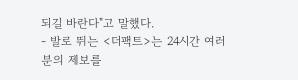되길 바란다"고 말했다.
- 발로 뛰는 <더팩트>는 24시간 여러분의 제보를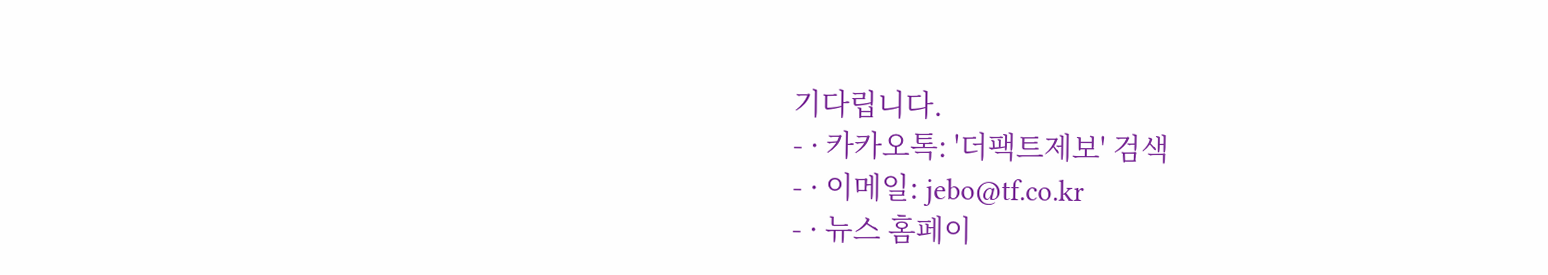기다립니다.
- · 카카오톡: '더팩트제보' 검색
- · 이메일: jebo@tf.co.kr
- · 뉴스 홈페이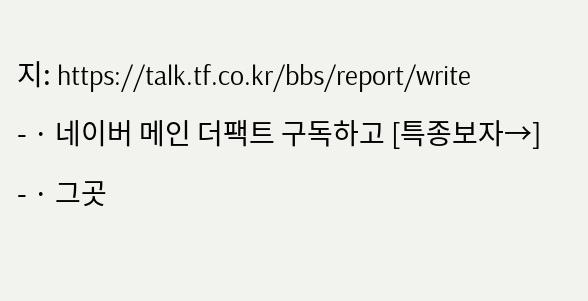지: https://talk.tf.co.kr/bbs/report/write
- · 네이버 메인 더팩트 구독하고 [특종보자→]
- · 그곳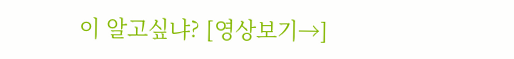이 알고싶냐? [영상보기→]